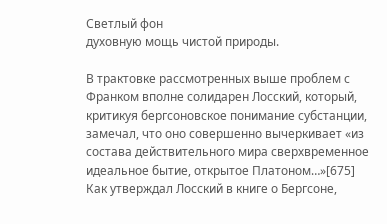Светлый фон
духовную мощь чистой природы.

В трактовке рассмотренных выше проблем с Франком вполне солидарен Лосский, который, критикуя бергсоновское понимание субстанции, замечал, что оно совершенно вычеркивает «из состава действительного мира сверхвременное идеальное бытие, открытое Платоном…»[675] Как утверждал Лосский в книге о Бергсоне,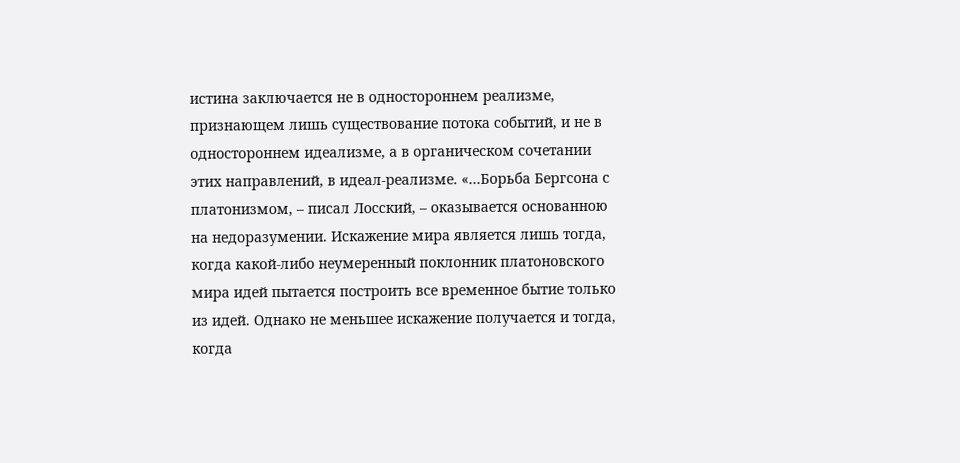истина заключается не в одностороннем реализме, признающем лишь существование потока событий, и не в одностороннем идеализме, а в органическом сочетании этих направлений, в идеал-реализме. «…Борьба Бергсона с платонизмом, – писал Лосский, – оказывается основанною на недоразумении. Искажение мира является лишь тогда, когда какой-либо неумеренный поклонник платоновского мира идей пытается построить все временное бытие только из идей. Однако не меньшее искажение получается и тогда, когда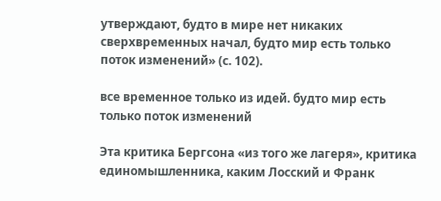утверждают, будто в мире нет никаких сверхвременных начал, будто мир есть только поток изменений» (с. 102).

все временное только из идей. будто мир есть только поток изменений

Эта критика Бергсона «из того же лагеря», критика единомышленника, каким Лосский и Франк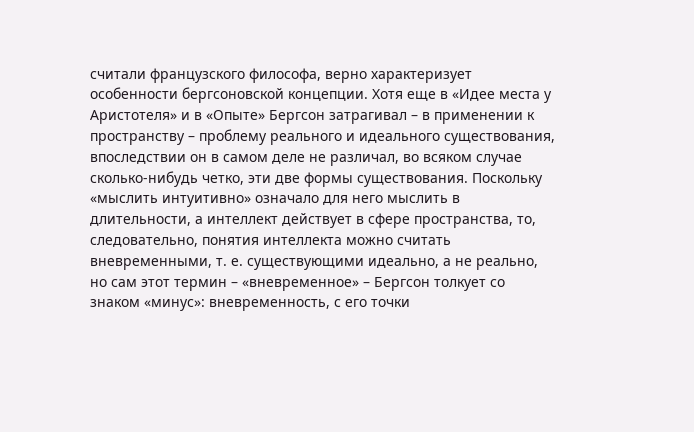считали французского философа, верно характеризует особенности бергсоновской концепции. Хотя еще в «Идее места у Аристотеля» и в «Опыте» Бергсон затрагивал – в применении к пространству – проблему реального и идеального существования, впоследствии он в самом деле не различал, во всяком случае сколько-нибудь четко, эти две формы существования. Поскольку «мыслить интуитивно» означало для него мыслить в длительности, а интеллект действует в сфере пространства, то, следовательно, понятия интеллекта можно считать вневременными, т. е. существующими идеально, а не реально, но сам этот термин – «вневременное» – Бергсон толкует со знаком «минус»: вневременность, с его точки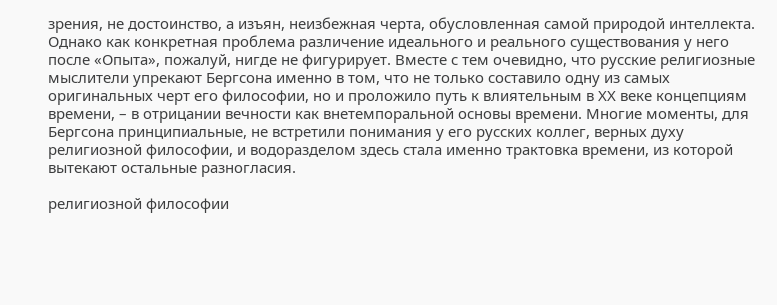зрения, не достоинство, а изъян, неизбежная черта, обусловленная самой природой интеллекта. Однако как конкретная проблема различение идеального и реального существования у него после «Опыта», пожалуй, нигде не фигурирует. Вместе с тем очевидно, что русские религиозные мыслители упрекают Бергсона именно в том, что не только составило одну из самых оригинальных черт его философии, но и проложило путь к влиятельным в XX веке концепциям времени, – в отрицании вечности как внетемпоральной основы времени. Многие моменты, для Бергсона принципиальные, не встретили понимания у его русских коллег, верных духу религиозной философии, и водоразделом здесь стала именно трактовка времени, из которой вытекают остальные разногласия.

религиозной философии